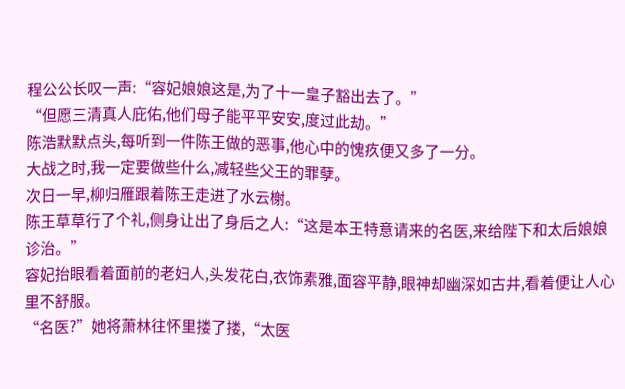程公公长叹一声:“容妃娘娘这是,为了十一皇子豁出去了。”
“但愿三清真人庇佑,他们母子能平平安安,度过此劫。”
陈浩默默点头,每听到一件陈王做的恶事,他心中的愧疚便又多了一分。
大战之时,我一定要做些什么,减轻些父王的罪孽。
次日一早,柳归雁跟着陈王走进了水云榭。
陈王草草行了个礼,侧身让出了身后之人:“这是本王特意请来的名医,来给陛下和太后娘娘诊治。”
容妃抬眼看着面前的老妇人,头发花白,衣饰素雅,面容平静,眼神却幽深如古井,看着便让人心里不舒服。
“名医?”她将萧林往怀里搂了搂,“太医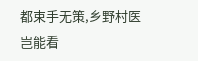都束手无策,乡野村医岂能看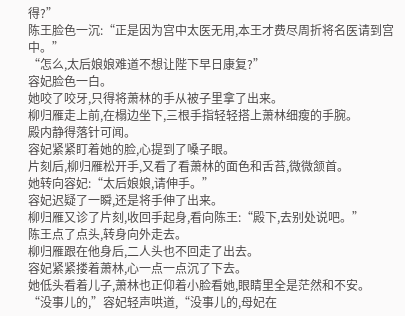得?”
陈王脸色一沉:“正是因为宫中太医无用,本王才费尽周折将名医请到宫中。”
“怎么,太后娘娘难道不想让陛下早日康复?”
容妃脸色一白。
她咬了咬牙,只得将萧林的手从被子里拿了出来。
柳归雁走上前,在榻边坐下,三根手指轻轻搭上萧林细瘦的手腕。
殿内静得落针可闻。
容妃紧紧盯着她的脸,心提到了嗓子眼。
片刻后,柳归雁松开手,又看了看萧林的面色和舌苔,微微颔首。
她转向容妃:“太后娘娘,请伸手。”
容妃迟疑了一瞬,还是将手伸了出来。
柳归雁又诊了片刻,收回手起身,看向陈王:“殿下,去别处说吧。”
陈王点了点头,转身向外走去。
柳归雁跟在他身后,二人头也不回走了出去。
容妃紧紧搂着萧林,心一点一点沉了下去。
她低头看着儿子,萧林也正仰着小脸看她,眼睛里全是茫然和不安。
“没事儿的,”容妃轻声哄道,“没事儿的,母妃在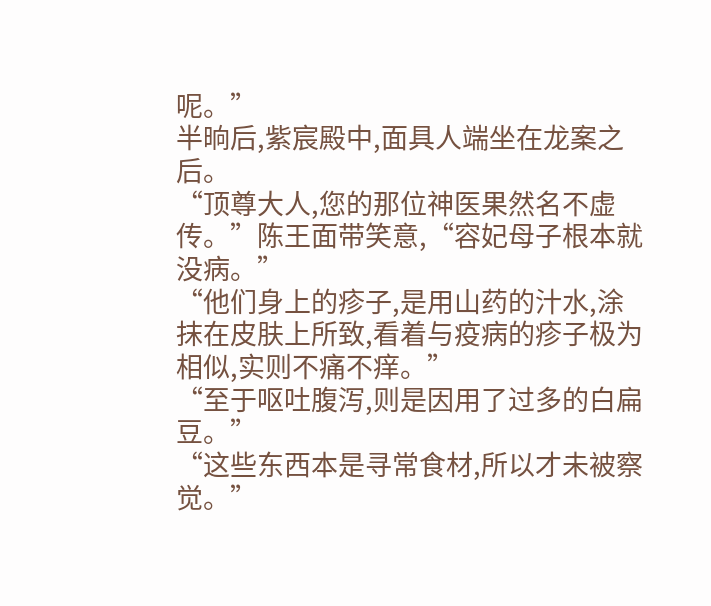呢。”
半晌后,紫宸殿中,面具人端坐在龙案之后。
“顶尊大人,您的那位神医果然名不虚传。”陈王面带笑意,“容妃母子根本就没病。”
“他们身上的疹子,是用山药的汁水,涂抹在皮肤上所致,看着与疫病的疹子极为相似,实则不痛不痒。”
“至于呕吐腹泻,则是因用了过多的白扁豆。”
“这些东西本是寻常食材,所以才未被察觉。”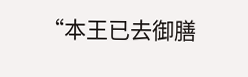“本王已去御膳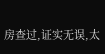房查过,证实无误,太